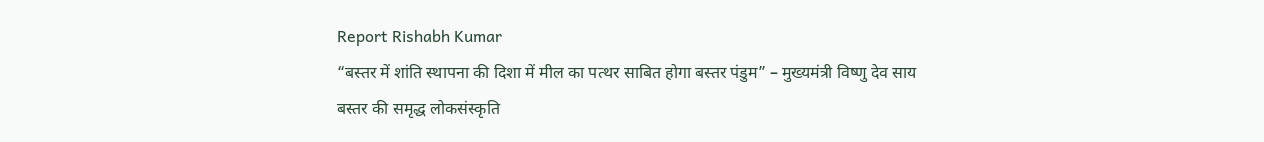Report Rishabh Kumar
“बस्तर में शांति स्थापना की दिशा में मील का पत्थर साबित होगा बस्तर पंडुम” – मुख्यमंत्री विष्णु देव साय
बस्तर की समृद्ध लोकसंस्कृति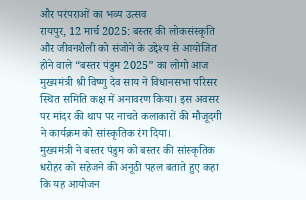और परंपराओं का भव्य उत्सव
रायपुर, 12 मार्च 2025: बस्तर की लोकसंस्कृति और जीवनशैली को संजोने के उद्देश्य से आयोजित होने वाले “बस्तर पंडुम 2025” का लोगो आज मुख्यमंत्री श्री विष्णु देव साय ने विधानसभा परिसर स्थित समिति कक्ष में अनावरण किया। इस अवसर पर मांदर की थाप पर नाचते कलाकारों की मौजूदगी ने कार्यक्रम को सांस्कृतिक रंग दिया।
मुख्यमंत्री ने बस्तर पंडुम को बस्तर की सांस्कृतिक धरोहर को सहेजने की अनूठी पहल बताते हुए कहा कि यह आयोजन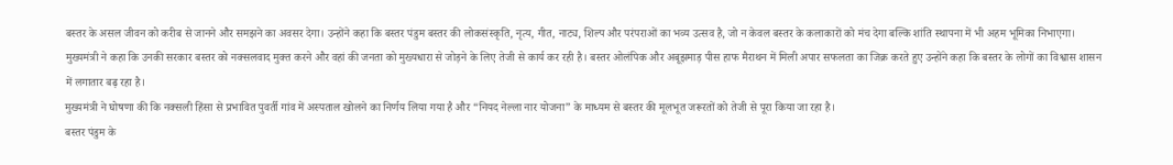बस्तर के असल जीवन को करीब से जानने और समझने का अवसर देगा। उन्होंने कहा कि बस्तर पंडुम बस्तर की लोकसंस्कृति, नृत्य, गीत, नाट्य, शिल्प और परंपराओं का भव्य उत्सव है, जो न केवल बस्तर के कलाकारों को मंच देगा बल्कि शांति स्थापना में भी अहम भूमिका निभाएगा।
मुख्यमंत्री ने कहा कि उनकी सरकार बस्तर को नक्सलवाद मुक्त करने और वहां की जनता को मुख्यधारा से जोड़ने के लिए तेजी से कार्य कर रही है। बस्तर ओलंपिक और अबूझमाड़ पीस हाफ मैराथन में मिली अपार सफलता का जिक्र करते हुए उन्होंने कहा कि बस्तर के लोगों का विश्वास शासन में लगातार बढ़ रहा है।
मुख्यमंत्री ने घोषणा की कि नक्सली हिंसा से प्रभावित पुवर्ती गांव में अस्पताल खोलने का निर्णय लिया गया है और “नियद नेल्ला नार योजना” के माध्यम से बस्तर की मूलभूत जरूरतों को तेजी से पूरा किया जा रहा है।
बस्तर पंडुम के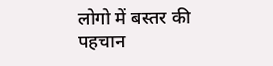लोगो में बस्तर की पहचान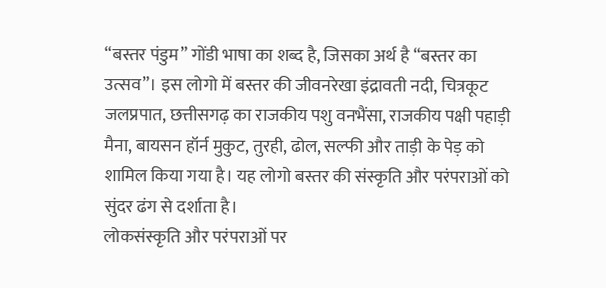“बस्तर पंडुम” गोंडी भाषा का शब्द है, जिसका अर्थ है “बस्तर का उत्सव”। इस लोगो में बस्तर की जीवनरेखा इंद्रावती नदी, चित्रकूट जलप्रपात, छत्तीसगढ़ का राजकीय पशु वनभैंसा, राजकीय पक्षी पहाड़ी मैना, बायसन हॉर्न मुकुट, तुरही, ढोल, सल्फी और ताड़ी के पेड़ को शामिल किया गया है। यह लोगो बस्तर की संस्कृति और परंपराओं को सुंदर ढंग से दर्शाता है।
लोकसंस्कृति और परंपराओं पर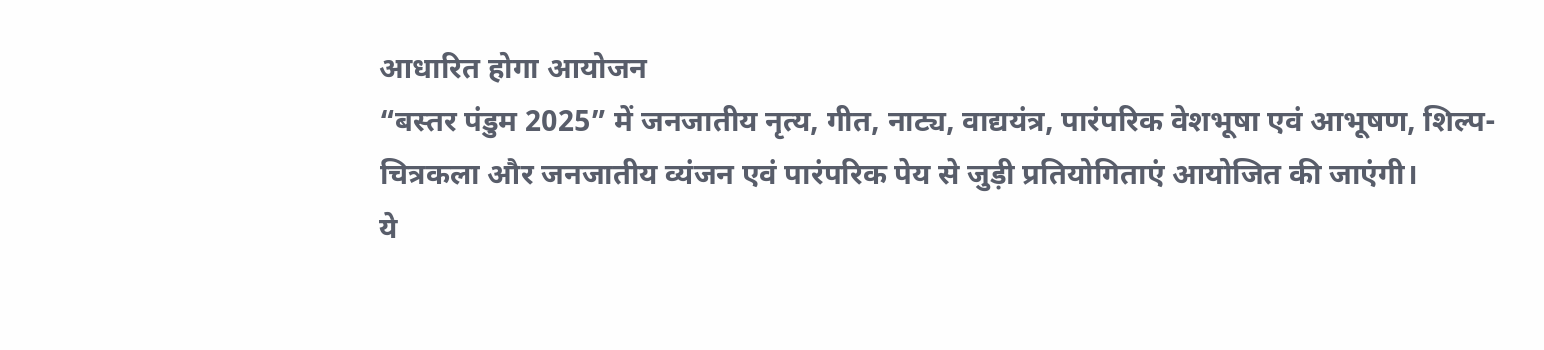आधारित होगा आयोजन
“बस्तर पंडुम 2025” में जनजातीय नृत्य, गीत, नाट्य, वाद्ययंत्र, पारंपरिक वेशभूषा एवं आभूषण, शिल्प-चित्रकला और जनजातीय व्यंजन एवं पारंपरिक पेय से जुड़ी प्रतियोगिताएं आयोजित की जाएंगी।
ये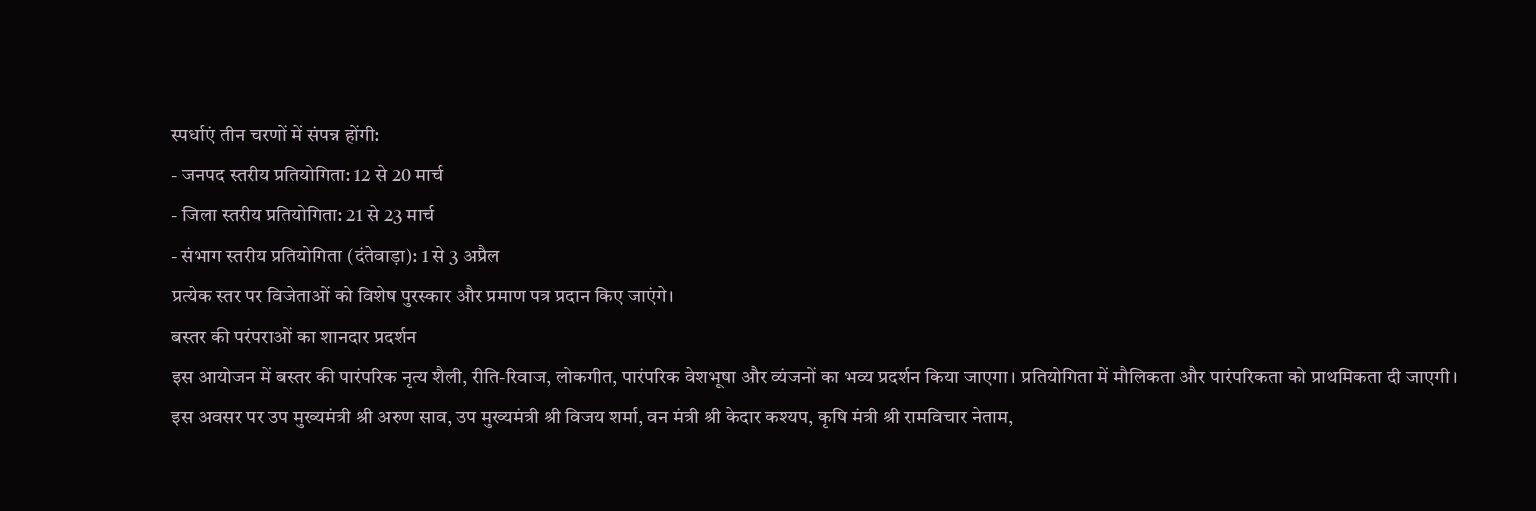स्पर्धाएं तीन चरणों में संपन्न होंगी:
- जनपद स्तरीय प्रतियोगिता: 12 से 20 मार्च
- जिला स्तरीय प्रतियोगिता: 21 से 23 मार्च
- संभाग स्तरीय प्रतियोगिता (दंतेवाड़ा): 1 से 3 अप्रैल
प्रत्येक स्तर पर विजेताओं को विशेष पुरस्कार और प्रमाण पत्र प्रदान किए जाएंगे।
बस्तर की परंपराओं का शानदार प्रदर्शन
इस आयोजन में बस्तर की पारंपरिक नृत्य शैली, रीति-रिवाज, लोकगीत, पारंपरिक वेशभूषा और व्यंजनों का भव्य प्रदर्शन किया जाएगा। प्रतियोगिता में मौलिकता और पारंपरिकता को प्राथमिकता दी जाएगी।
इस अवसर पर उप मुख्यमंत्री श्री अरुण साव, उप मुख्यमंत्री श्री विजय शर्मा, वन मंत्री श्री केदार कश्यप, कृषि मंत्री श्री रामविचार नेताम,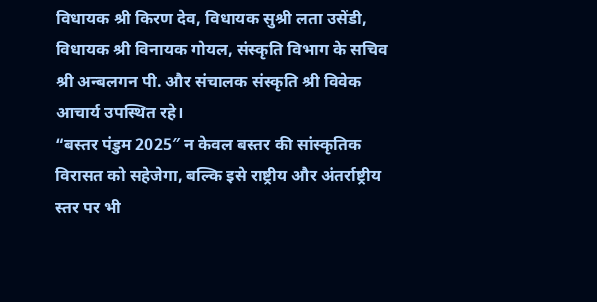विधायक श्री किरण देव, विधायक सुश्री लता उसेंडी, विधायक श्री विनायक गोयल, संस्कृति विभाग के सचिव श्री अन्बलगन पी. और संचालक संस्कृति श्री विवेक आचार्य उपस्थित रहे।
“बस्तर पंडुम 2025″ न केवल बस्तर की सांस्कृतिक विरासत को सहेजेगा, बल्कि इसे राष्ट्रीय और अंतर्राष्ट्रीय स्तर पर भी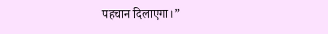पहचान दिलाएगा।”